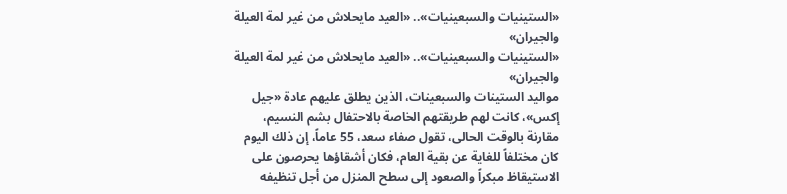«الستينيات والسبعينيات».. «العيد مايحلاش من غير لمة العيلة والجيران»
«الستينيات والسبعينيات».. «العيد مايحلاش من غير لمة العيلة والجيران»
مواليد الستينات والسبعينات، الذين يطلق عليهم عادة «جيل إكس»، كانت لهم طريقتهم الخاصة بالاحتفال بشم النسيم، مقارنة بالوقت الحالى، تقول صفاء سعد، 55 عاماً، إن ذلك اليوم كان مختلفاً للغاية عن بقية العام، فكان أشقاؤها يحرصون على الاستيقاظ مبكراً والصعود إلى سطح المنزل من أجل تنظيفه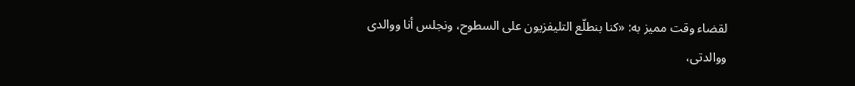لقضاء وقت مميز به: «كنا بنطلّع التليفزيون على السطوح، ونجلس أنا ووالدى ووالدتى،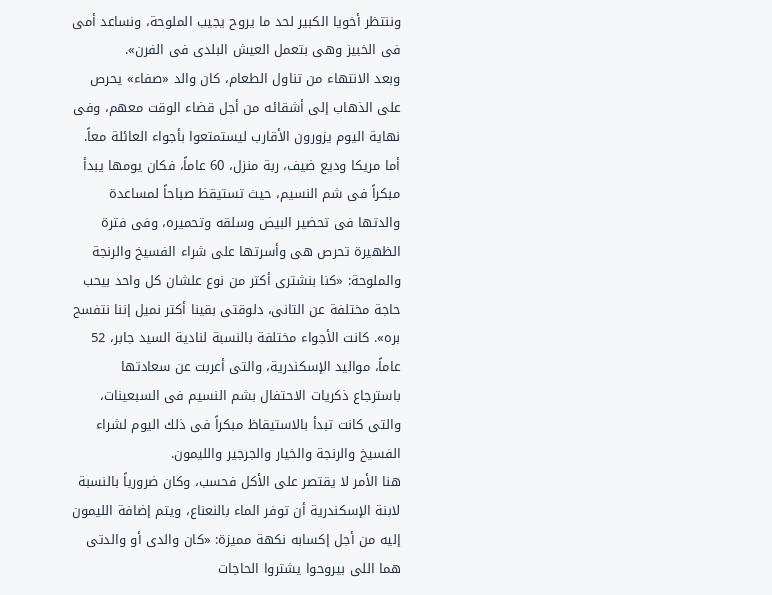وننتظر أخويا الكبير لحد ما يروح يجيب الملوحة، ونساعد أمى فى الخبيز وهى بتعمل العيش البلدى فى الفرن».
وبعد الانتهاء من تناول الطعام، كان والد «صفاء» يحرص على الذهاب إلى أشقائه من أجل قضاء الوقت معهم، وفى نهاية اليوم يزورون الأقارب ليستمتعوا بأجواء العائلة معاً.
أما مريكا وديع ضيف، ربة منزل، 60 عاماً، فكان يومها يبدأ مبكراً فى شم النسيم، حيث تستيقظ صباحاً لمساعدة والدتها فى تحضير البيض وسلقه وتحميره، وفى فترة الظهيرة تحرص هى وأسرتها على شراء الفسيخ والرنجة والملوحة: «كنا بنشترى أكتر من نوع علشان كل واحد بيحب حاجة مختلفة عن التانى، دلوقتى بقينا أكتر نميل إننا نتفسح بره». كانت الأجواء مختلفة بالنسبة لنادية السيد جابر، 52 عاماً، مواليد الإسكندرية، والتى أعربت عن سعادتها باسترجاع ذكريات الاحتفال بشم النسيم فى السبعينات، والتى كانت تبدأ بالاستيقاظ مبكراً فى ذلك اليوم لشراء الفسيخ والرنجة والخيار والجرجير والليمون.
هنا الأمر لا يقتصر على الأكل فحسب، وكان ضرورياً بالنسبة لابنة الإسكندرية أن توفر الماء بالنعناع، ويتم إضافة الليمون إليه من أجل إكسابه نكهة مميزة: «كان والدى أو والدتى هما اللى بيروحوا يشتروا الحاجات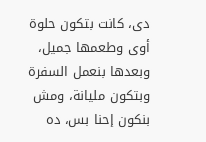دى، كانت بتكون حلوة أوى وطعمها جميل، وبعدها بنعمل السفرة وبتكون مليانة، ومش بنكون إحنا بس، ده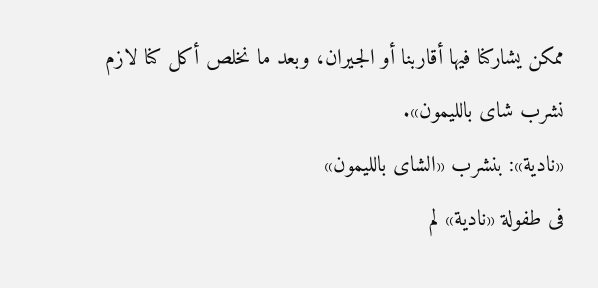ممكن يشاركنا فيها أقاربنا أو الجيران، وبعد ما نخلص أكل كنا لازم نشرب شاى بالليمون».
«نادية»: بنشرب «الشاى بالليمون»
فى طفولة «نادية» لم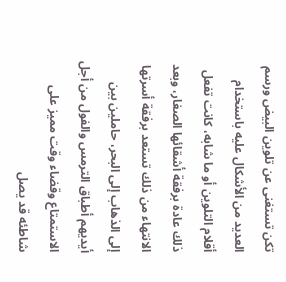تكن تستغنى عن تلوين البيض ورسم العديد من الأشكال عليه باستخدام أقلام التلوين أو ما شابه، كانت تفعل ذلك عادة برفقة أشقائها الصغار، وبعد الانتهاء من ذلك تستعد برفقة أسرتها إلى الذهاب إلى البحر، حاملين بين أيديهم أطباق الترمس والفول من أجل الاستمتاع وقضاء وقت مميز على شاطئه قد يصل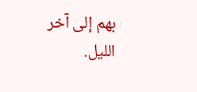بهم إلى آخر الليل.